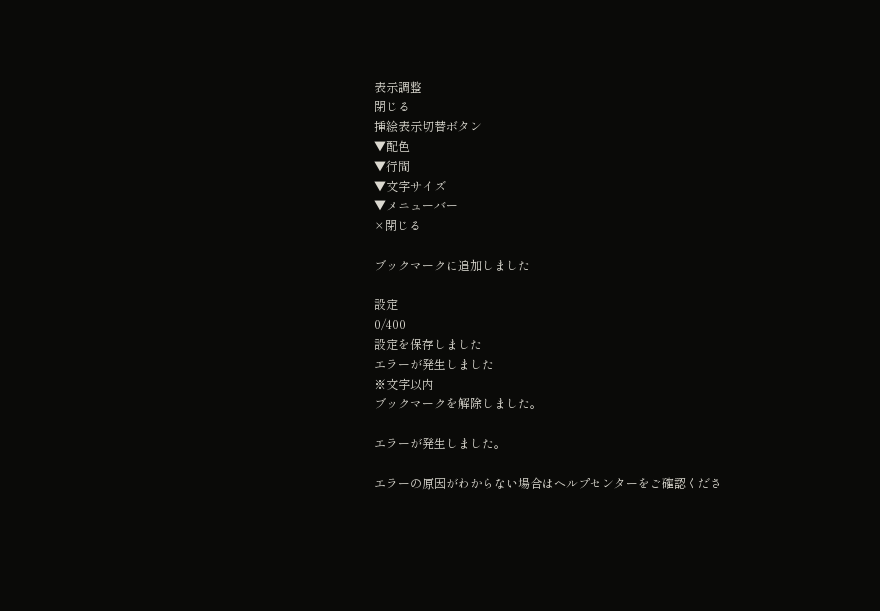表示調整
閉じる
挿絵表示切替ボタン
▼配色
▼行間
▼文字サイズ
▼メニューバー
×閉じる

ブックマークに追加しました

設定
0/400
設定を保存しました
エラーが発生しました
※文字以内
ブックマークを解除しました。

エラーが発生しました。

エラーの原因がわからない場合はヘルプセンターをご確認くださ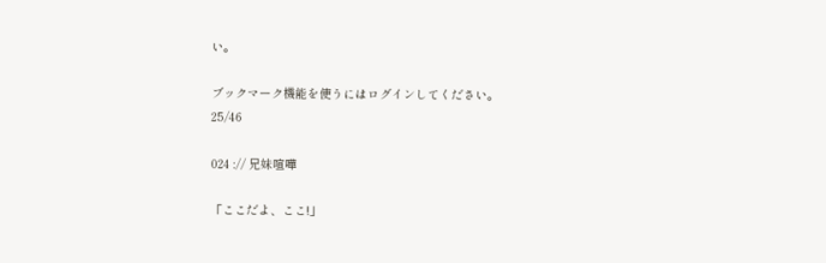い。

ブックマーク機能を使うにはログインしてください。
25/46

024 :// 兄妹喧嘩

「ここだよ、ここ!」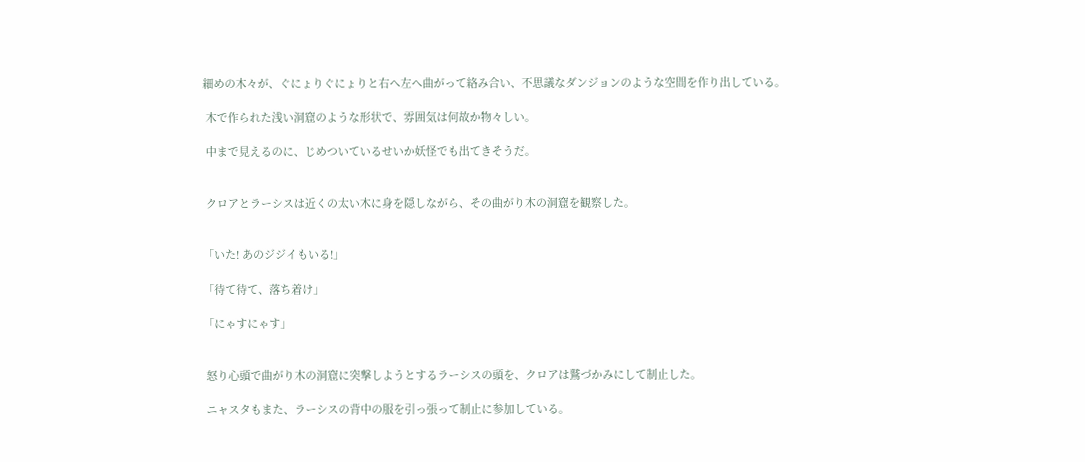細めの木々が、ぐにょりぐにょりと右へ左へ曲がって絡み合い、不思議なダンジョンのような空間を作り出している。

 木で作られた浅い洞窟のような形状で、雰囲気は何故か物々しい。

 中まで見えるのに、じめついているせいか妖怪でも出てきそうだ。


 クロアとラーシスは近くの太い木に身を隠しながら、その曲がり木の洞窟を観察した。


「いた! あのジジイもいる!」

「待て待て、落ち着け」

「にゃすにゃす」


 怒り心頭で曲がり木の洞窟に突撃しようとするラーシスの頭を、クロアは鷲づかみにして制止した。

 ニャスタもまた、ラーシスの背中の服を引っ張って制止に参加している。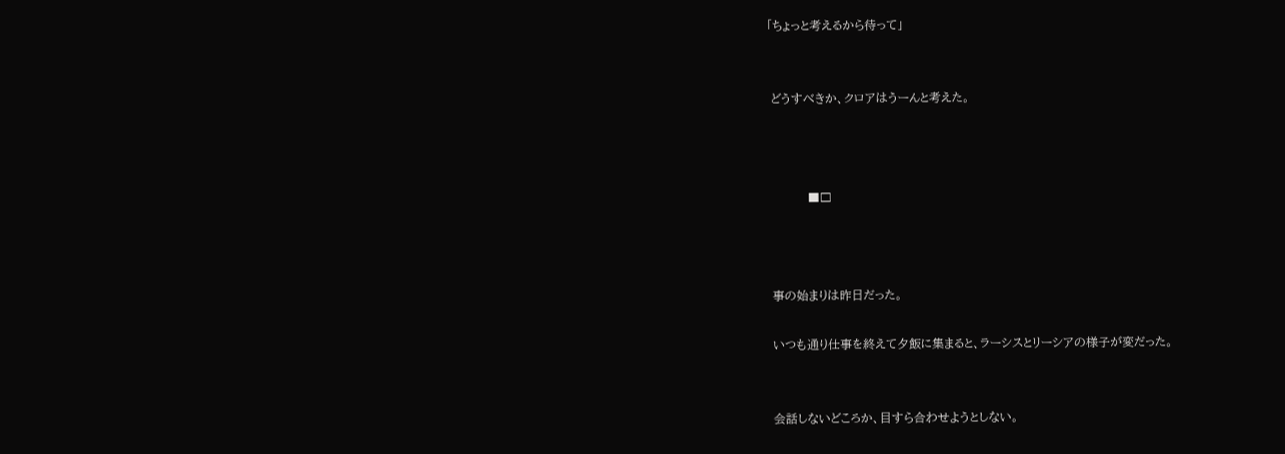「ちょっと考えるから待って」


 どうすべきか、クロアはうーんと考えた。



          ■□



 事の始まりは昨日だった。

 いつも通り仕事を終えて夕飯に集まると、ラーシスとリーシアの様子が変だった。


 会話しないどころか、目すら合わせようとしない。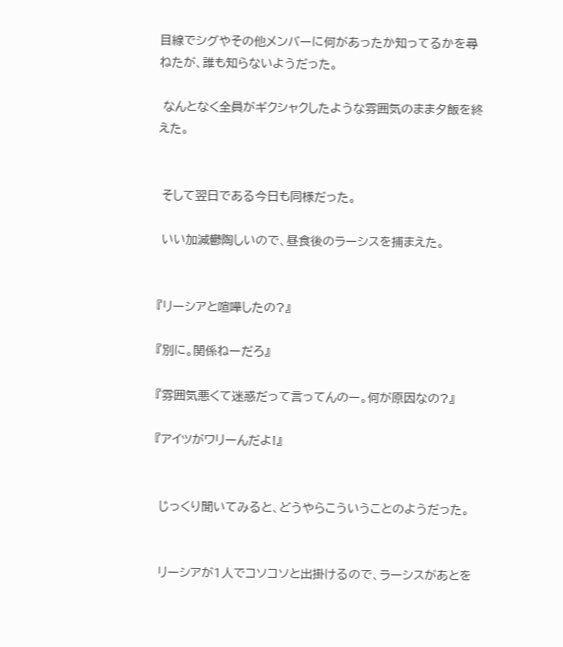目線でシグやその他メンバーに何があったか知ってるかを尋ねたが、誰も知らないようだった。

 なんとなく全員がギクシャクしたような雰囲気のまま夕飯を終えた。


 そして翌日である今日も同様だった。

 いい加減鬱陶しいので、昼食後のラーシスを捕まえた。


『リーシアと喧嘩したの?』

『別に。関係ねーだろ』

『雰囲気悪くて迷惑だって言ってんのー。何が原因なの?』

『アイツがワリーんだよ!』


 じっくり聞いてみると、どうやらこういうことのようだった。


 リーシアが1人でコソコソと出掛けるので、ラーシスがあとを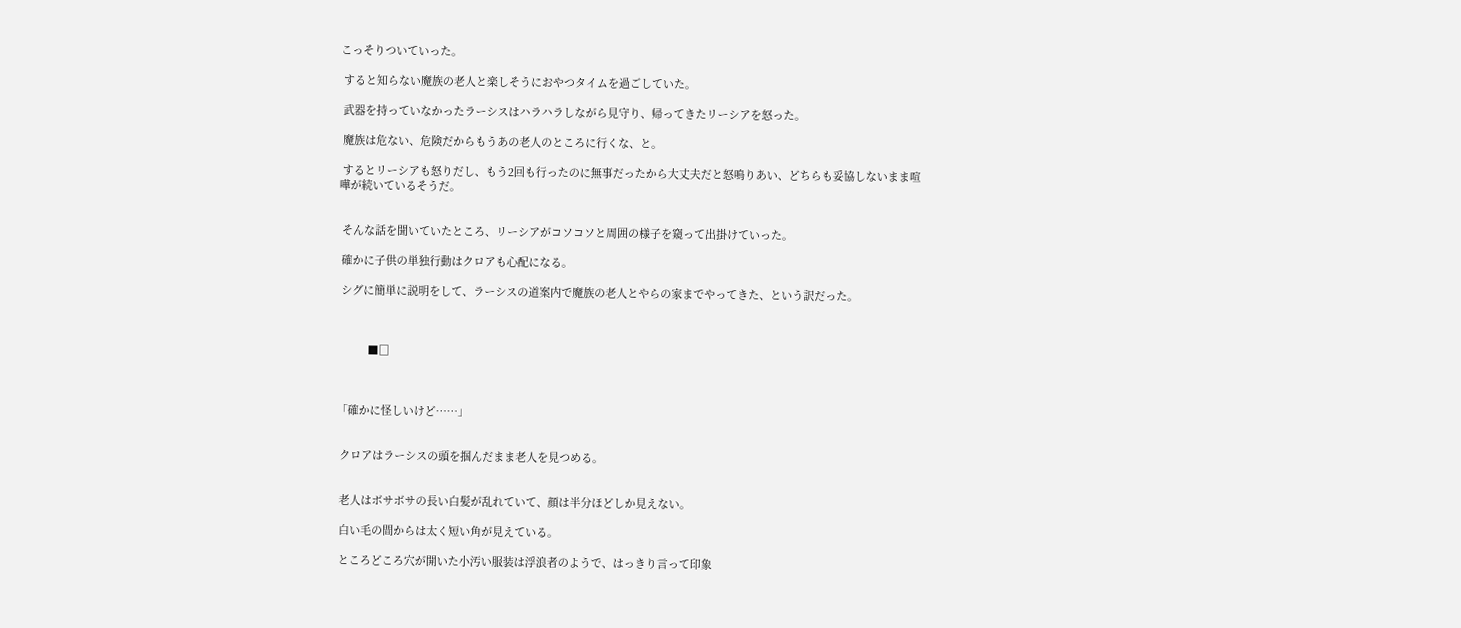こっそりついていった。

 すると知らない魔族の老人と楽しそうにおやつタイムを過ごしていた。

 武器を持っていなかったラーシスはハラハラしながら見守り、帰ってきたリーシアを怒った。

 魔族は危ない、危険だからもうあの老人のところに行くな、と。

 するとリーシアも怒りだし、もう2回も行ったのに無事だったから大丈夫だと怒鳴りあい、どちらも妥協しないまま喧嘩が続いているそうだ。


 そんな話を聞いていたところ、リーシアがコソコソと周囲の様子を窺って出掛けていった。

 確かに子供の単独行動はクロアも心配になる。

 シグに簡単に説明をして、ラーシスの道案内で魔族の老人とやらの家までやってきた、という訳だった。



          ■□



「確かに怪しいけど……」


 クロアはラーシスの頭を掴んだまま老人を見つめる。


 老人はボサボサの長い白髪が乱れていて、顔は半分ほどしか見えない。

 白い毛の間からは太く短い角が見えている。

 ところどころ穴が開いた小汚い服装は浮浪者のようで、はっきり言って印象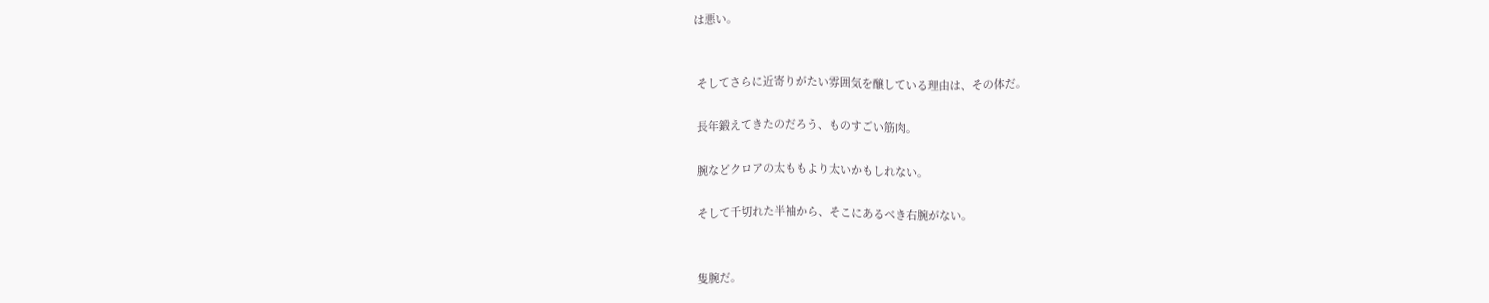は悪い。


 そしてさらに近寄りがたい雰囲気を醸している理由は、その体だ。

 長年鍛えてきたのだろう、ものすごい筋肉。

 腕などクロアの太ももより太いかもしれない。

 そして千切れた半袖から、そこにあるべき右腕がない。


 隻腕だ。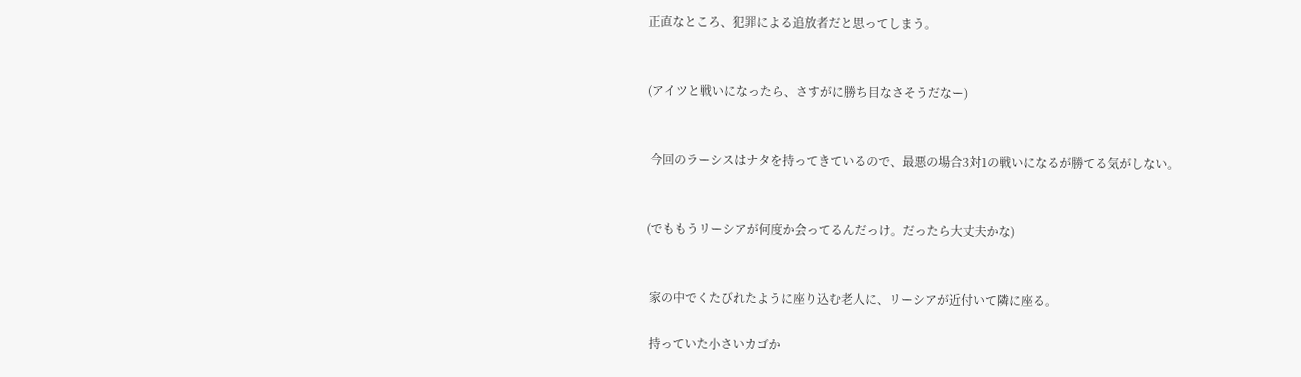正直なところ、犯罪による追放者だと思ってしまう。


(アイツと戦いになったら、さすがに勝ち目なさそうだなー)


 今回のラーシスはナタを持ってきているので、最悪の場合3対1の戦いになるが勝てる気がしない。


(でももうリーシアが何度か会ってるんだっけ。だったら大丈夫かな)


 家の中でくたびれたように座り込む老人に、リーシアが近付いて隣に座る。

 持っていた小さいカゴか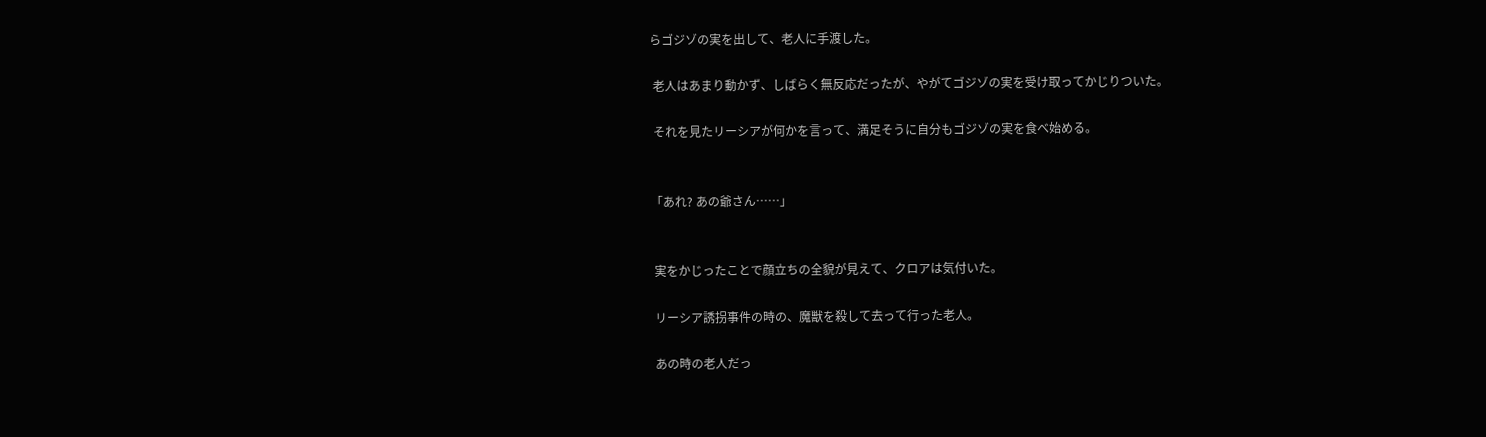らゴジゾの実を出して、老人に手渡した。

 老人はあまり動かず、しばらく無反応だったが、やがてゴジゾの実を受け取ってかじりついた。

 それを見たリーシアが何かを言って、満足そうに自分もゴジゾの実を食べ始める。


「あれ? あの爺さん……」


 実をかじったことで顔立ちの全貌が見えて、クロアは気付いた。

 リーシア誘拐事件の時の、魔獣を殺して去って行った老人。

 あの時の老人だっ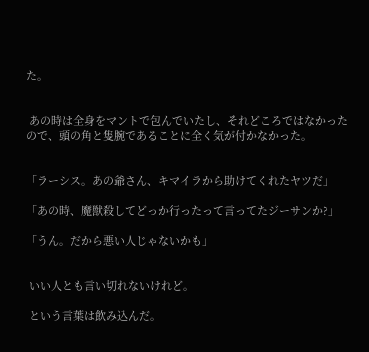た。


 あの時は全身をマントで包んでいたし、それどころではなかったので、頭の角と隻腕であることに全く気が付かなかった。


「ラーシス。あの爺さん、キマイラから助けてくれたヤツだ」

「あの時、魔獣殺してどっか行ったって言ってたジーサンか?」

「うん。だから悪い人じゃないかも」


 いい人とも言い切れないけれど。

 という言葉は飲み込んだ。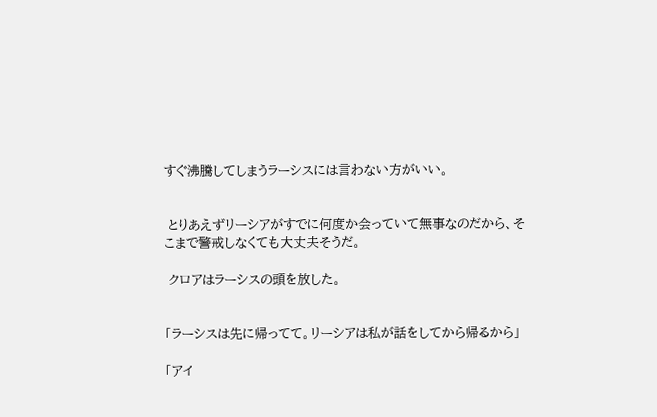すぐ沸騰してしまうラーシスには言わない方がいい。


 とりあえずリーシアがすでに何度か会っていて無事なのだから、そこまで警戒しなくても大丈夫そうだ。

 クロアはラーシスの頭を放した。


「ラーシスは先に帰ってて。リーシアは私が話をしてから帰るから」

「アイ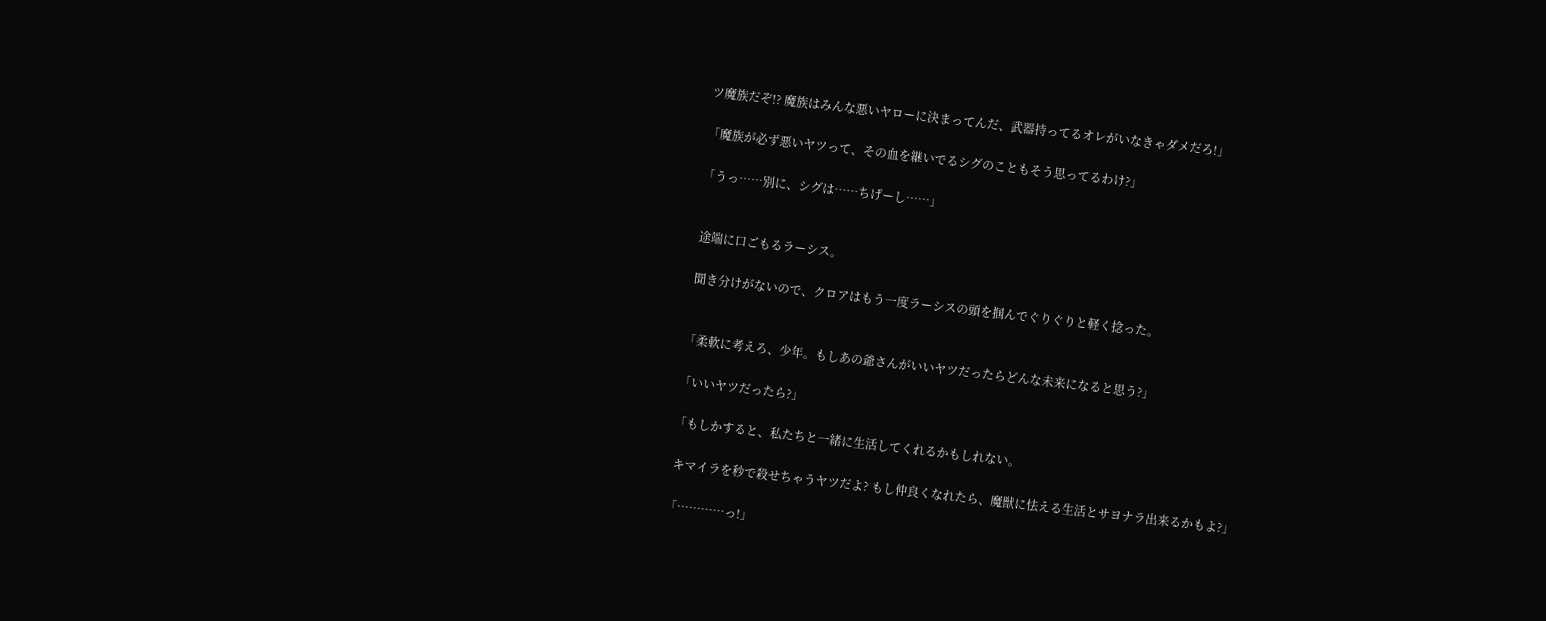ツ魔族だぞ!? 魔族はみんな悪いヤローに決まってんだ、武器持ってるオレがいなきゃダメだろ!」

「魔族が必ず悪いヤツって、その血を継いでるシグのこともそう思ってるわけ?」

「うっ……別に、シグは……ちげーし……」


 途端に口ごもるラーシス。

 聞き分けがないので、クロアはもう一度ラーシスの頭を掴んでぐりぐりと軽く捻った。


「柔軟に考えろ、少年。もしあの爺さんがいいヤツだったらどんな未来になると思う?」

「いいヤツだったら?」

「もしかすると、私たちと一緒に生活してくれるかもしれない。

 キマイラを秒で殺せちゃうヤツだよ? もし仲良くなれたら、魔獣に怯える生活とサヨナラ出来るかもよ?」

「…………っ!」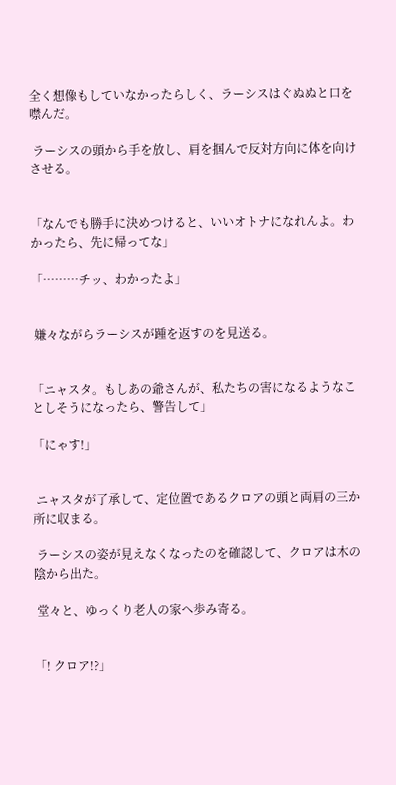全く想像もしていなかったらしく、ラーシスはぐぬぬと口を噤んだ。

 ラーシスの頭から手を放し、肩を掴んで反対方向に体を向けさせる。


「なんでも勝手に決めつけると、いいオトナになれんよ。わかったら、先に帰ってな」

「………チッ、わかったよ」


 嫌々ながらラーシスが踵を返すのを見送る。


「ニャスタ。もしあの爺さんが、私たちの害になるようなことしそうになったら、警告して」

「にゃす!」


 ニャスタが了承して、定位置であるクロアの頭と両肩の三か所に収まる。

 ラーシスの姿が見えなくなったのを確認して、クロアは木の陰から出た。

 堂々と、ゆっくり老人の家へ歩み寄る。


「! クロア!?」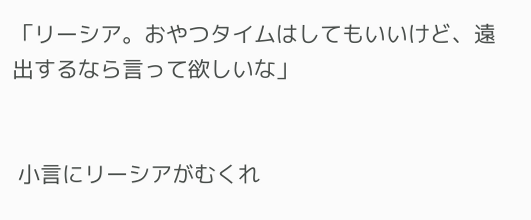「リーシア。おやつタイムはしてもいいけど、遠出するなら言って欲しいな」


 小言にリーシアがむくれ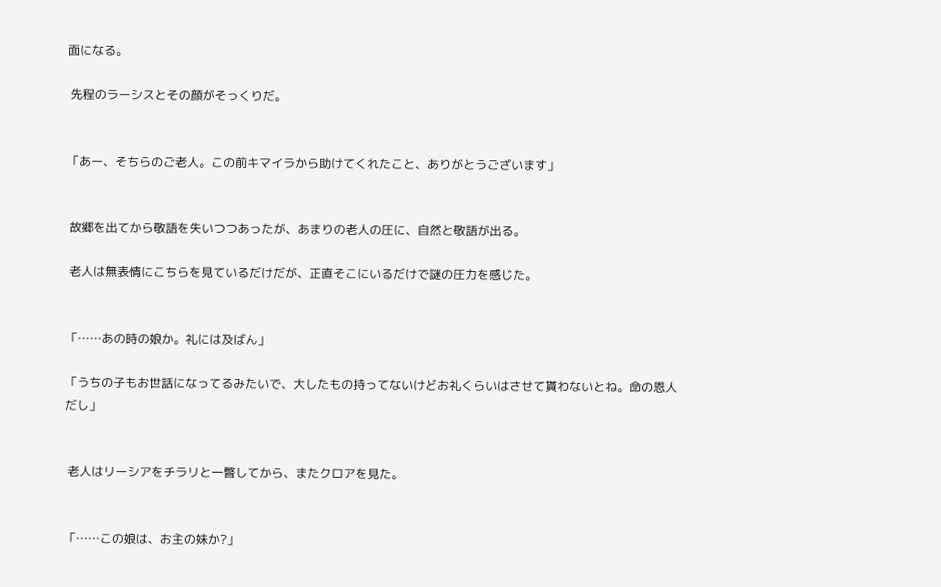面になる。

 先程のラーシスとその顔がそっくりだ。


「あー、そちらのご老人。この前キマイラから助けてくれたこと、ありがとうございます」


 故郷を出てから敬語を失いつつあったが、あまりの老人の圧に、自然と敬語が出る。

 老人は無表情にこちらを見ているだけだが、正直そこにいるだけで謎の圧力を感じた。


「……あの時の娘か。礼には及ばん」

「うちの子もお世話になってるみたいで、大したもの持ってないけどお礼くらいはさせて貰わないとね。命の恩人だし」


 老人はリーシアをチラリと一瞥してから、またクロアを見た。


「……この娘は、お主の妹か?」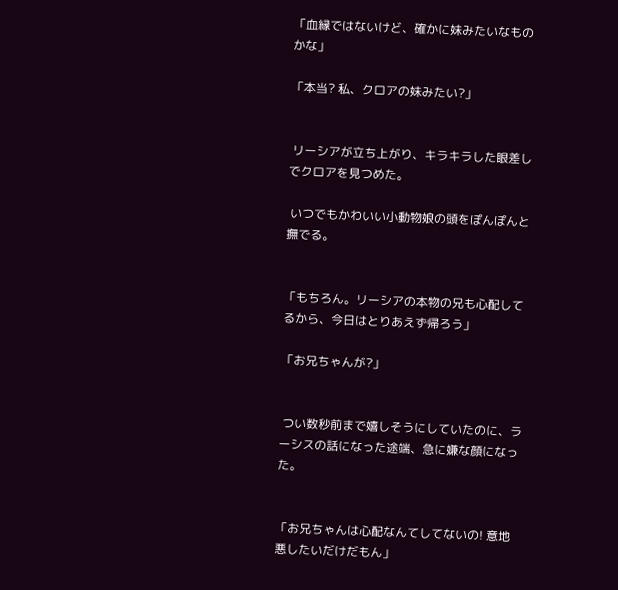「血縁ではないけど、確かに妹みたいなものかな」

「本当? 私、クロアの妹みたい?」


 リーシアが立ち上がり、キラキラした眼差しでクロアを見つめた。

 いつでもかわいい小動物娘の頭をぽんぽんと撫でる。


「もちろん。リーシアの本物の兄も心配してるから、今日はとりあえず帰ろう」

「お兄ちゃんが?」


 つい数秒前まで嬉しそうにしていたのに、ラーシスの話になった途端、急に嫌な顔になった。


「お兄ちゃんは心配なんてしてないの! 意地悪したいだけだもん」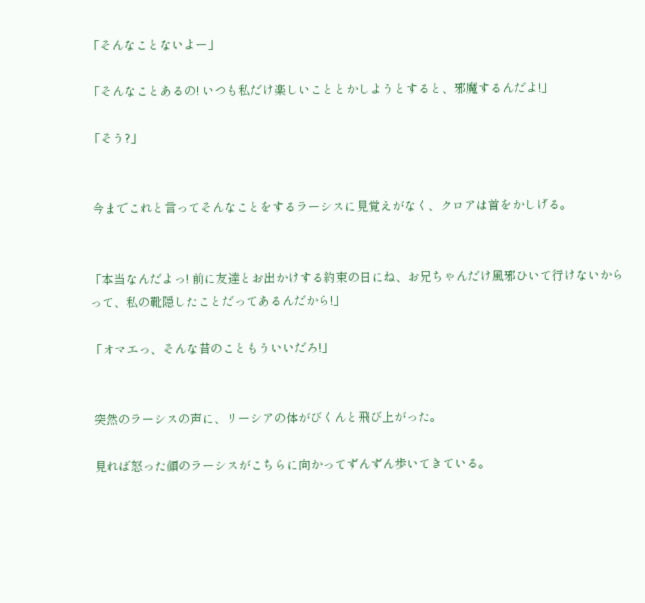「そんなことないよー」

「そんなことあるの! いつも私だけ楽しいこととかしようとすると、邪魔するんだよ!」

「そう?」


 今までこれと言ってそんなことをするラーシスに見覚えがなく、クロアは首をかしげる。


「本当なんだよっ! 前に友達とお出かけする約束の日にね、お兄ちゃんだけ風邪ひいて行けないからって、私の靴隠したことだってあるんだから!」

「オマエっ、そんな昔のこともういいだろ!」


 突然のラーシスの声に、リーシアの体がびくんと飛び上がった。

 見れば怒った顔のラーシスがこちらに向かってずんずん歩いてきている。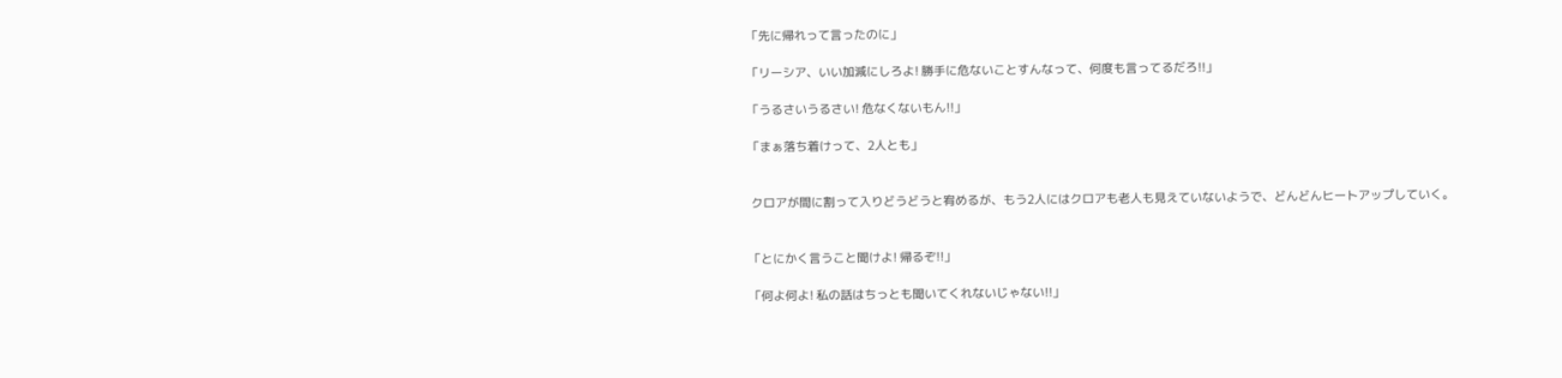「先に帰れって言ったのに」

「リーシア、いい加減にしろよ! 勝手に危ないことすんなって、何度も言ってるだろ!!」

「うるさいうるさい! 危なくないもん!!」

「まぁ落ち着けって、2人とも」


 クロアが間に割って入りどうどうと宥めるが、もう2人にはクロアも老人も見えていないようで、どんどんヒートアップしていく。


「とにかく言うこと聞けよ! 帰るぞ!!」

「何よ何よ! 私の話はちっとも聞いてくれないじゃない!!」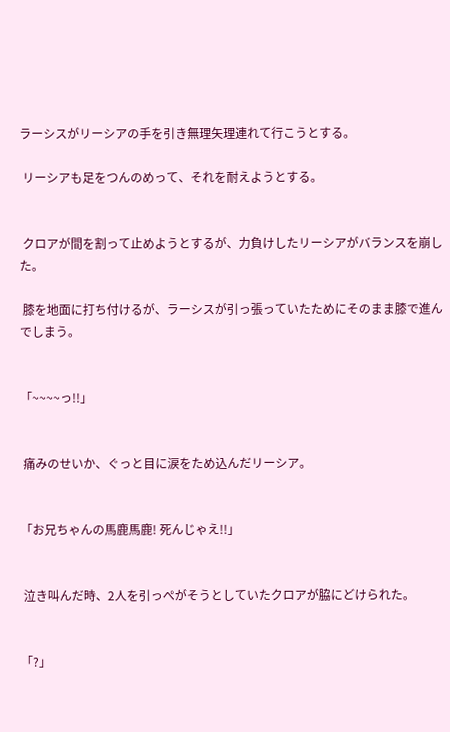ラーシスがリーシアの手を引き無理矢理連れて行こうとする。

 リーシアも足をつんのめって、それを耐えようとする。


 クロアが間を割って止めようとするが、力負けしたリーシアがバランスを崩した。

 膝を地面に打ち付けるが、ラーシスが引っ張っていたためにそのまま膝で進んでしまう。


「~~~~っ!!」


 痛みのせいか、ぐっと目に涙をため込んだリーシア。


「お兄ちゃんの馬鹿馬鹿! 死んじゃえ!!」


 泣き叫んだ時、2人を引っぺがそうとしていたクロアが脇にどけられた。


「?」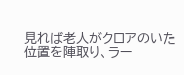見れば老人がクロアのいた位置を陣取り、ラー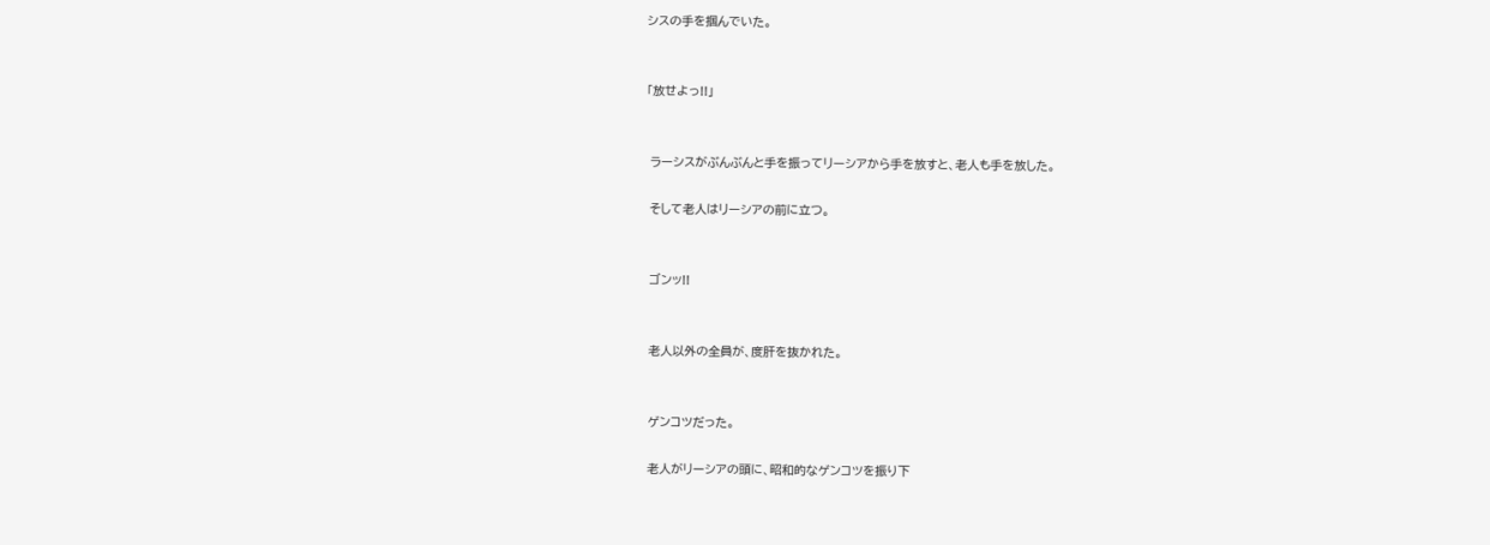シスの手を掴んでいた。


「放せよっ!!」


 ラーシスがぶんぶんと手を振ってリーシアから手を放すと、老人も手を放した。

 そして老人はリーシアの前に立つ。


 ゴンッ!!


 老人以外の全員が、度肝を抜かれた。


 ゲンコツだった。

 老人がリーシアの頭に、昭和的なゲンコツを振り下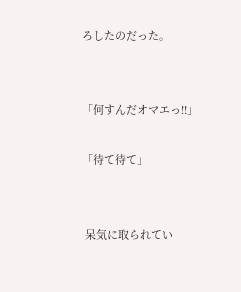ろしたのだった。


「何すんだオマエっ!!」

「待て待て」


 呆気に取られてい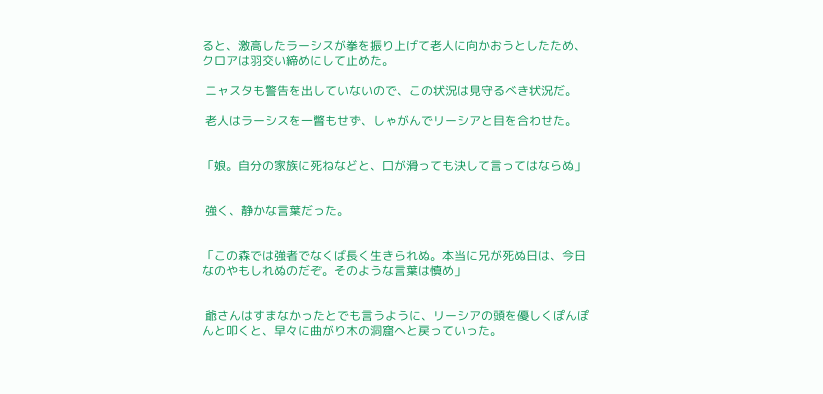ると、激高したラーシスが拳を振り上げて老人に向かおうとしたため、クロアは羽交い締めにして止めた。

 ニャスタも警告を出していないので、この状況は見守るべき状況だ。

 老人はラーシスを一瞥もせず、しゃがんでリーシアと目を合わせた。


「娘。自分の家族に死ねなどと、口が滑っても決して言ってはならぬ」


 強く、静かな言葉だった。


「この森では強者でなくば長く生きられぬ。本当に兄が死ぬ日は、今日なのやもしれぬのだぞ。そのような言葉は慎め」


 爺さんはすまなかったとでも言うように、リーシアの頭を優しくぽんぽんと叩くと、早々に曲がり木の洞窟へと戻っていった。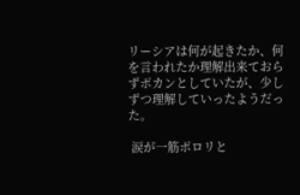リーシアは何が起きたか、何を言われたか理解出来ておらずポカンとしていたが、少しずつ理解していったようだった。

 涙が一筋ポロリと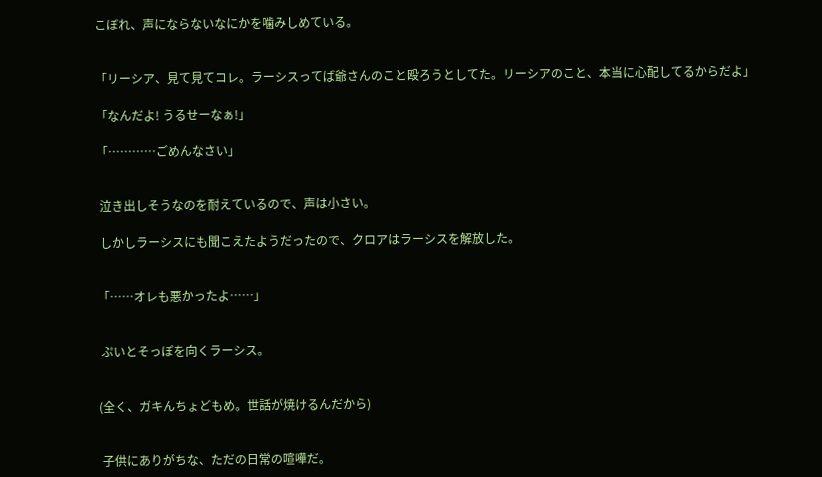こぼれ、声にならないなにかを噛みしめている。


「リーシア、見て見てコレ。ラーシスってば爺さんのこと殴ろうとしてた。リーシアのこと、本当に心配してるからだよ」

「なんだよ! うるせーなぁ!」

「…………ごめんなさい」


 泣き出しそうなのを耐えているので、声は小さい。

 しかしラーシスにも聞こえたようだったので、クロアはラーシスを解放した。


「……オレも悪かったよ……」


 ぷいとそっぽを向くラーシス。


(全く、ガキんちょどもめ。世話が焼けるんだから)


 子供にありがちな、ただの日常の喧嘩だ。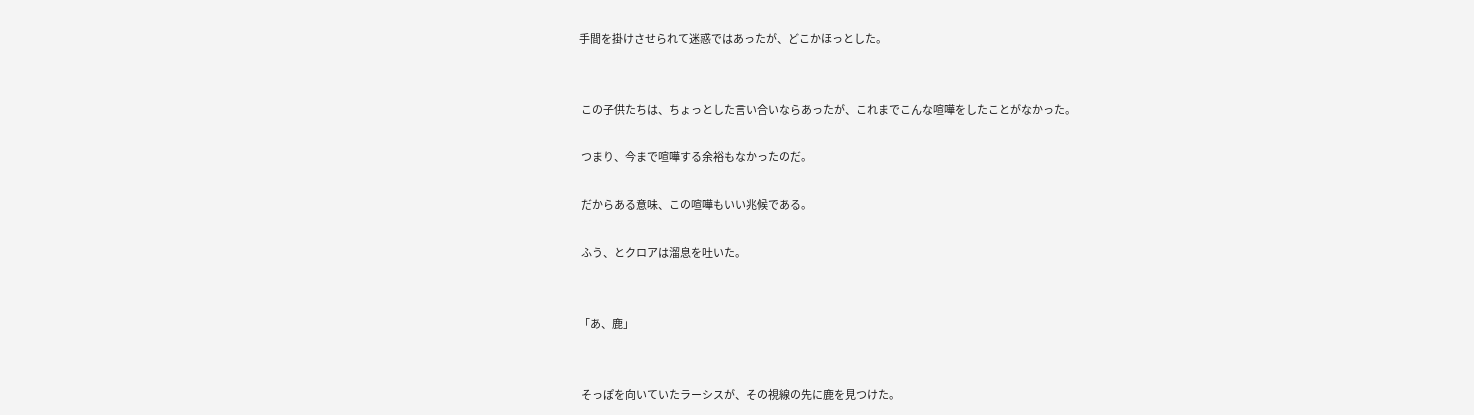手間を掛けさせられて迷惑ではあったが、どこかほっとした。


 この子供たちは、ちょっとした言い合いならあったが、これまでこんな喧嘩をしたことがなかった。

 つまり、今まで喧嘩する余裕もなかったのだ。

 だからある意味、この喧嘩もいい兆候である。

 ふう、とクロアは溜息を吐いた。


「あ、鹿」


 そっぽを向いていたラーシスが、その視線の先に鹿を見つけた。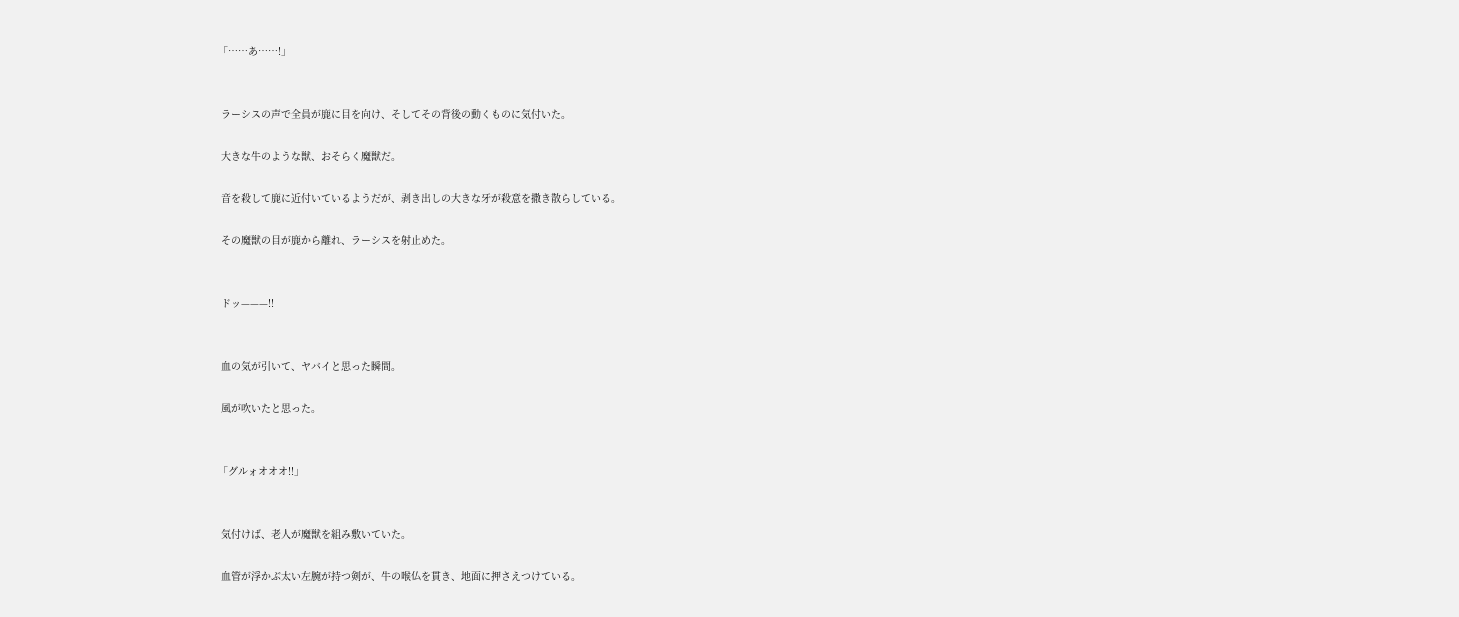「……あ……!」


 ラーシスの声で全員が鹿に目を向け、そしてその背後の動くものに気付いた。

 大きな牛のような獣、おそらく魔獣だ。

 音を殺して鹿に近付いているようだが、剥き出しの大きな牙が殺意を撒き散らしている。

 その魔獣の目が鹿から離れ、ラーシスを射止めた。


 ドッ———!!


 血の気が引いて、ヤバイと思った瞬間。

 風が吹いたと思った。


「グルォオオオ!!」


 気付けば、老人が魔獣を組み敷いていた。

 血管が浮かぶ太い左腕が持つ剣が、牛の喉仏を貫き、地面に押さえつけている。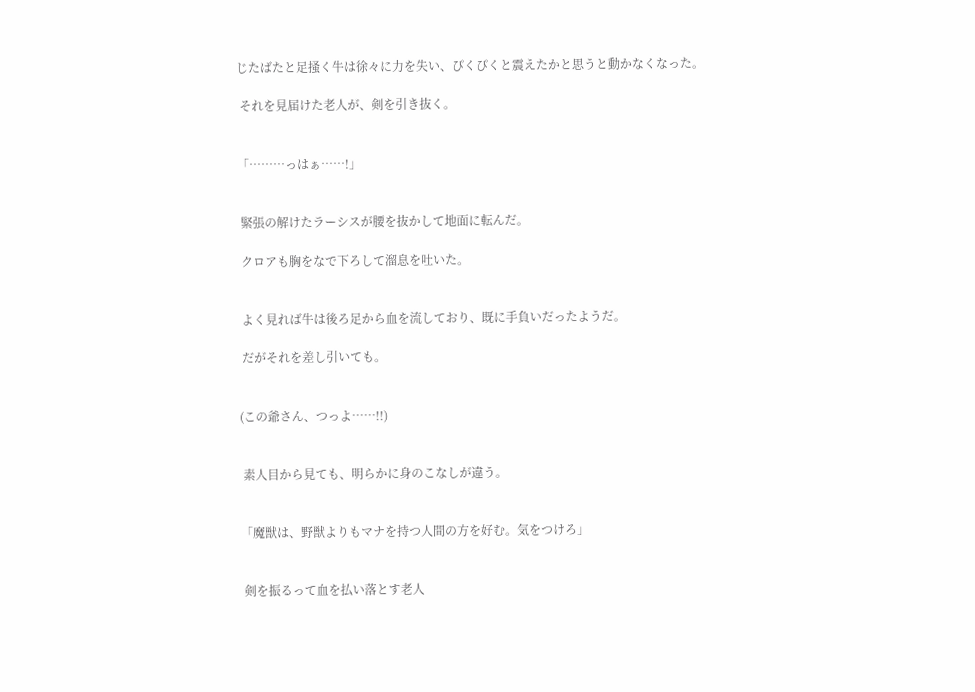じたばたと足掻く牛は徐々に力を失い、ぴくぴくと震えたかと思うと動かなくなった。

 それを見届けた老人が、剣を引き抜く。


「………っはぁ……!」


 緊張の解けたラーシスが腰を抜かして地面に転んだ。

 クロアも胸をなで下ろして溜息を吐いた。


 よく見れば牛は後ろ足から血を流しており、既に手負いだったようだ。

 だがそれを差し引いても。


(この爺さん、つっよ……!!)


 素人目から見ても、明らかに身のこなしが違う。


「魔獣は、野獣よりもマナを持つ人間の方を好む。気をつけろ」


 剣を振るって血を払い落とす老人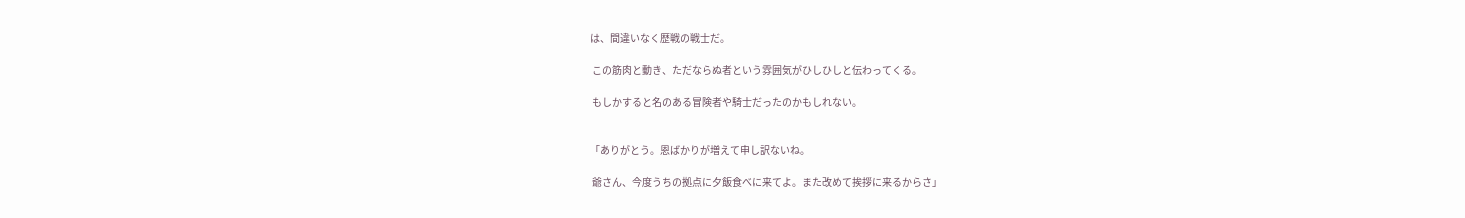は、間違いなく歴戦の戦士だ。

 この筋肉と動き、ただならぬ者という雰囲気がひしひしと伝わってくる。

 もしかすると名のある冒険者や騎士だったのかもしれない。


「ありがとう。恩ばかりが増えて申し訳ないね。

 爺さん、今度うちの拠点に夕飯食べに来てよ。また改めて挨拶に来るからさ」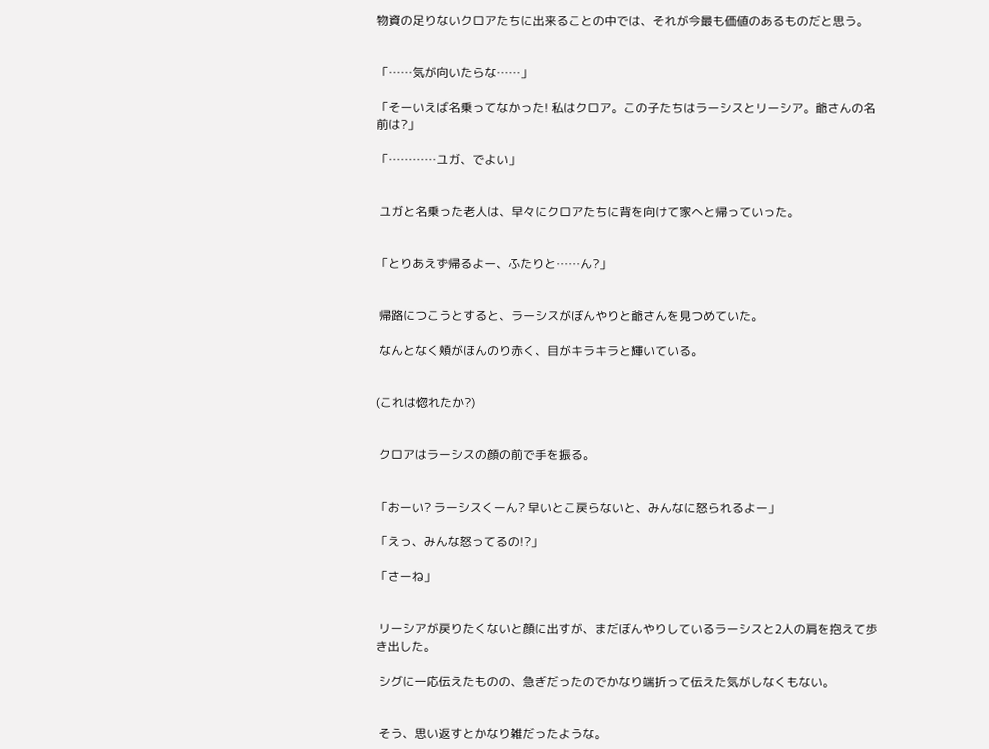物資の足りないクロアたちに出来ることの中では、それが今最も価値のあるものだと思う。


「……気が向いたらな……」

「そーいえば名乗ってなかった! 私はクロア。この子たちはラーシスとリーシア。爺さんの名前は?」

「…………ユガ、でよい」


 ユガと名乗った老人は、早々にクロアたちに背を向けて家へと帰っていった。


「とりあえず帰るよー、ふたりと……ん?」


 帰路につこうとすると、ラーシスがぼんやりと爺さんを見つめていた。

 なんとなく頬がほんのり赤く、目がキラキラと輝いている。


(これは惚れたか?)


 クロアはラーシスの顔の前で手を振る。


「おーい? ラーシスくーん? 早いとこ戻らないと、みんなに怒られるよー」

「えっ、みんな怒ってるの!?」

「さーね」


 リーシアが戻りたくないと顔に出すが、まだぼんやりしているラーシスと2人の肩を抱えて歩き出した。

 シグに一応伝えたものの、急ぎだったのでかなり端折って伝えた気がしなくもない。


 そう、思い返すとかなり雑だったような。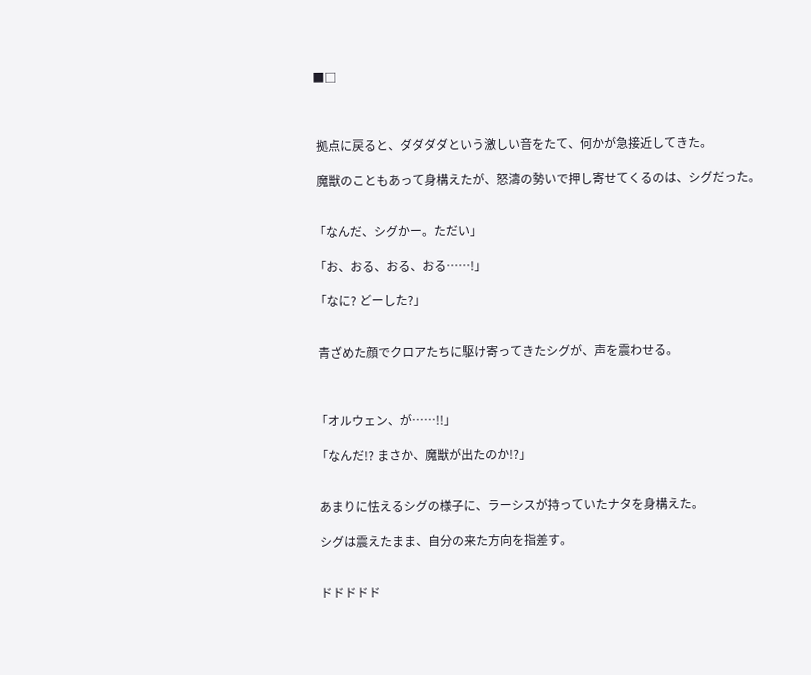■□



 拠点に戻ると、ダダダダという激しい音をたて、何かが急接近してきた。

 魔獣のこともあって身構えたが、怒濤の勢いで押し寄せてくるのは、シグだった。


「なんだ、シグかー。ただい」

「お、おる、おる、おる……!」

「なに? どーした?」


 青ざめた顔でクロアたちに駆け寄ってきたシグが、声を震わせる。



「オルウェン、が……!!」

「なんだ!? まさか、魔獣が出たのか!?」


 あまりに怯えるシグの様子に、ラーシスが持っていたナタを身構えた。

 シグは震えたまま、自分の来た方向を指差す。


 ドドドドド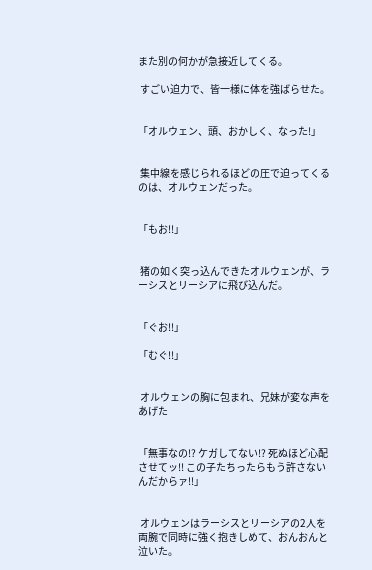また別の何かが急接近してくる。

 すごい迫力で、皆一様に体を強ばらせた。


「オルウェン、頭、おかしく、なった!」


 集中線を感じられるほどの圧で迫ってくるのは、オルウェンだった。


「もお!!」


 猪の如く突っ込んできたオルウェンが、ラーシスとリーシアに飛び込んだ。


「ぐお!!」

「むぐ!!」


 オルウェンの胸に包まれ、兄妹が変な声をあげた


「無事なの!? ケガしてない!? 死ぬほど心配させてッ!! この子たちったらもう許さないんだからァ!!」


 オルウェンはラーシスとリーシアの2人を両腕で同時に強く抱きしめて、おんおんと泣いた。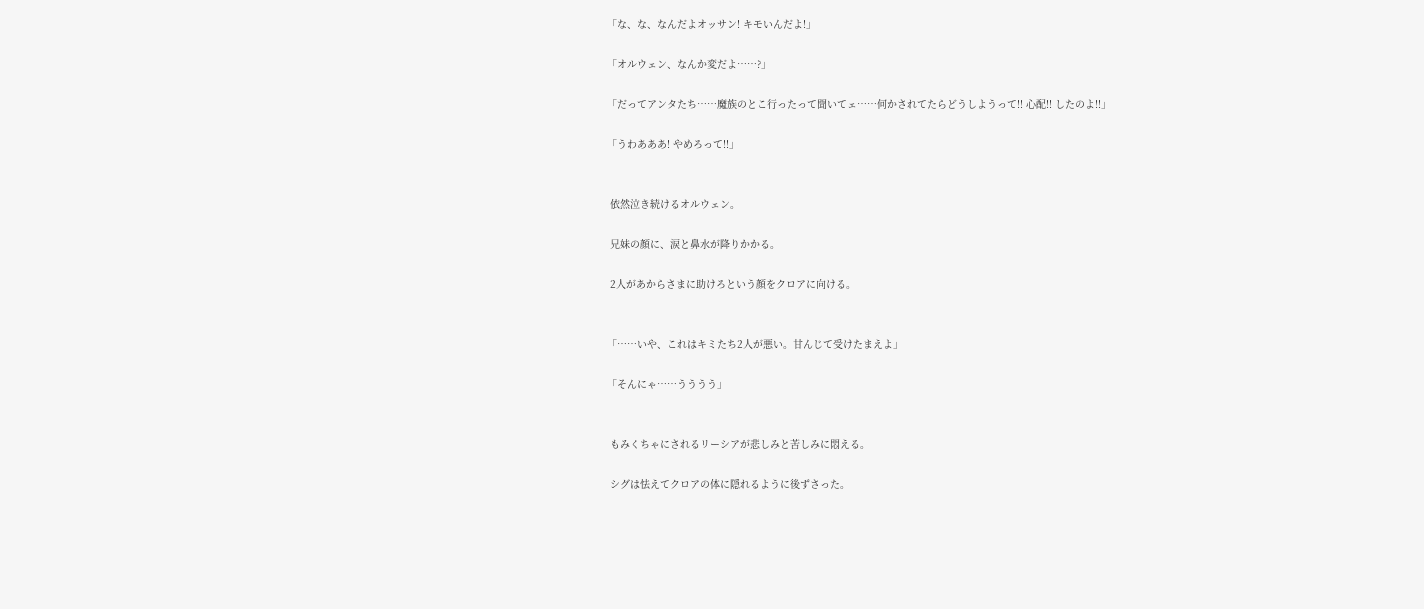「な、な、なんだよオッサン! キモいんだよ!」

「オルウェン、なんか変だよ……?」

「だってアンタたち……魔族のとこ行ったって聞いてェ……何かされてたらどうしようって!! 心配!! したのよ!!」

「うわあああ! やめろって!!」


 依然泣き続けるオルウェン。

 兄妹の顔に、涙と鼻水が降りかかる。

 2人があからさまに助けろという顔をクロアに向ける。


「……いや、これはキミたち2人が悪い。甘んじて受けたまえよ」

「そんにゃ……うううう」


 もみくちゃにされるリーシアが悲しみと苦しみに悶える。

 シグは怯えてクロアの体に隠れるように後ずさった。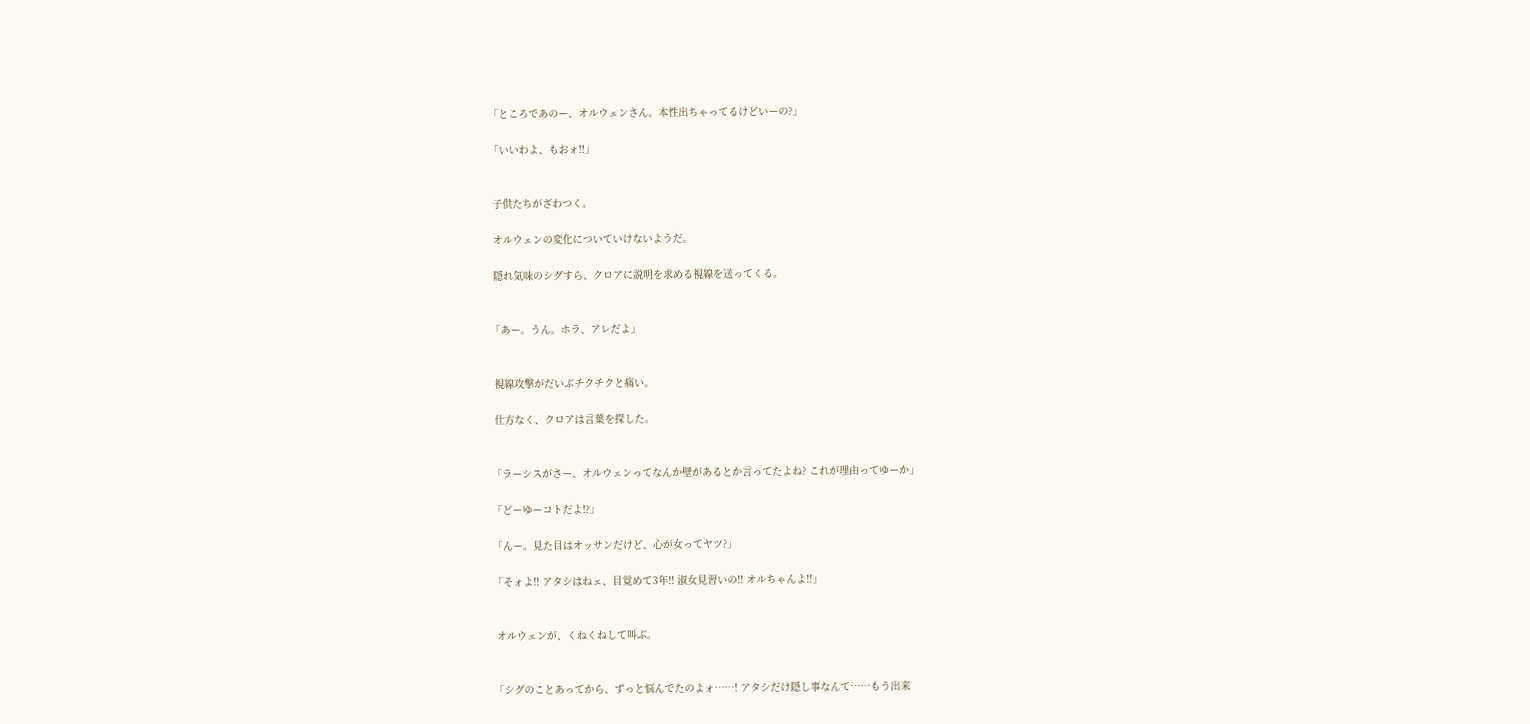「ところであのー、オルウェンさん。本性出ちゃってるけどいーの?」

「いいわよ、もおォ!!」


 子供たちがざわつく。

 オルウェンの変化についていけないようだ。

 隠れ気味のシグすら、クロアに説明を求める視線を送ってくる。


「あー。うん。ホラ、アレだよ」


 視線攻撃がだいぶチクチクと痛い。

 仕方なく、クロアは言葉を探した。


「ラーシスがさー、オルウェンってなんか壁があるとか言ってたよね? これが理由ってゆーか」

「どーゆーコトだよ!?」

「んー。見た目はオッサンだけど、心が女ってヤツ?」

「そォよ!! アタシはねェ、目覚めて3年!! 淑女見習いの!! オルちゃんよ!!」


 オルウェンが、くねくねして叫ぶ。


「シグのことあってから、ずっと悩んでたのよォ……! アタシだけ隠し事なんて……もう出来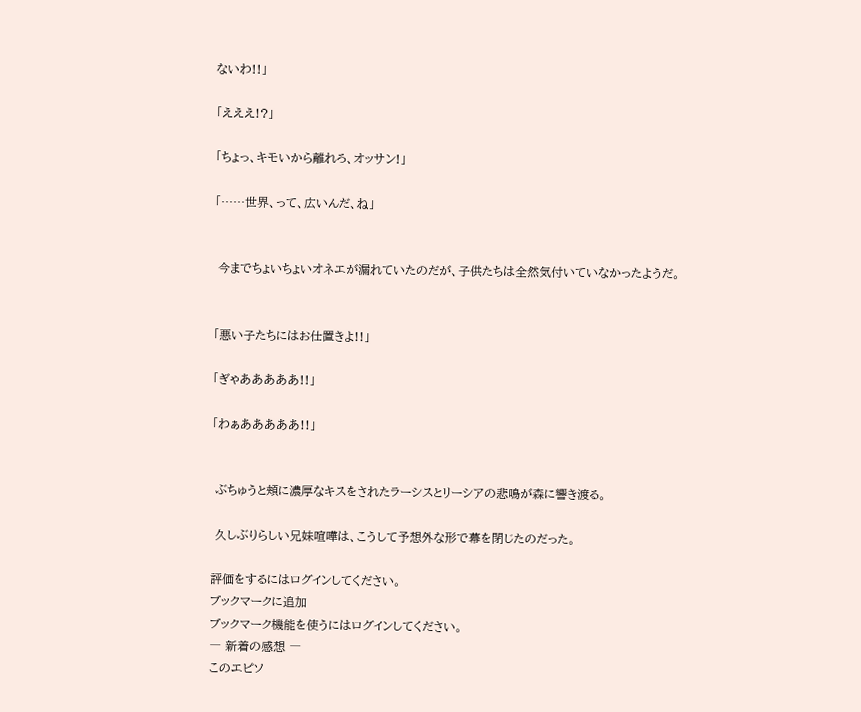ないわ!!」

「えええ!?」

「ちょっ、キモいから離れろ、オッサン!」

「……世界、って、広いんだ、ね」


 今までちょいちょいオネエが漏れていたのだが、子供たちは全然気付いていなかったようだ。


「悪い子たちにはお仕置きよ!!」

「ぎゃあああああ!!」

「わぁあああああ!!」


 ぶちゅうと頬に濃厚なキスをされたラーシスとリーシアの悲鳴が森に響き渡る。

 久しぶりらしい兄妹喧嘩は、こうして予想外な形で幕を閉じたのだった。

評価をするにはログインしてください。
ブックマークに追加
ブックマーク機能を使うにはログインしてください。
― 新着の感想 ―
このエピソ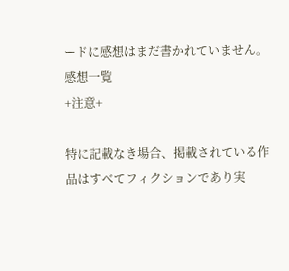ードに感想はまだ書かれていません。
感想一覧
+注意+

特に記載なき場合、掲載されている作品はすべてフィクションであり実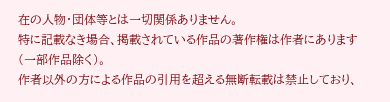在の人物・団体等とは一切関係ありません。
特に記載なき場合、掲載されている作品の著作権は作者にあります(一部作品除く)。
作者以外の方による作品の引用を超える無断転載は禁止しており、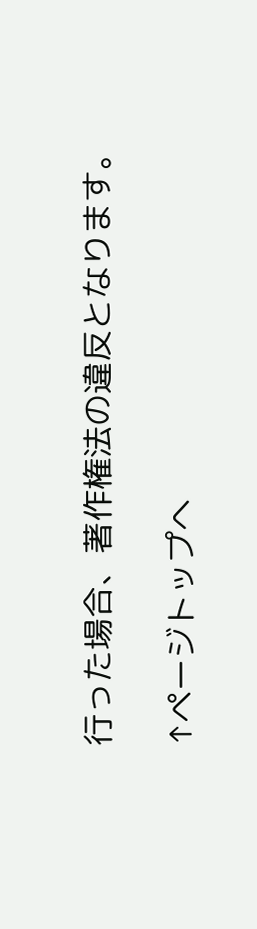行った場合、著作権法の違反となります。

↑ページトップへ